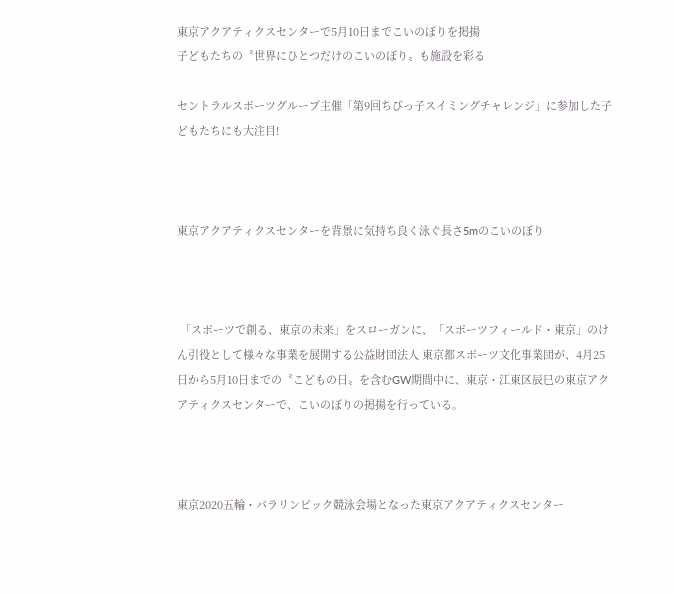東京アクアティクスセンターで5月10日までこいのぼりを掲揚
子どもたちの〝世界にひとつだけのこいのぼり〟も施設を彩る

セントラルスポーツグループ主催「第9回ちびっ子スイミングチャレンジ」に参加した子どもたちにも大注目!



東京アクアティクスセンターを背景に気持ち良く泳ぐ長さ5mのこいのぼり



 「スポーツで創る、東京の未来」をスローガンに、「スポーツフィールド・東京」のけん引役として様々な事業を展開する公益財団法人 東京都スポーツ文化事業団が、4月25日から5月10日までの〝こどもの日〟を含むGW期間中に、東京・江東区辰巳の東京アクアティクスセンターで、こいのぼりの掲揚を行っている。



東京2020五輪・パラリンピック競泳会場となった東京アクアティクスセンター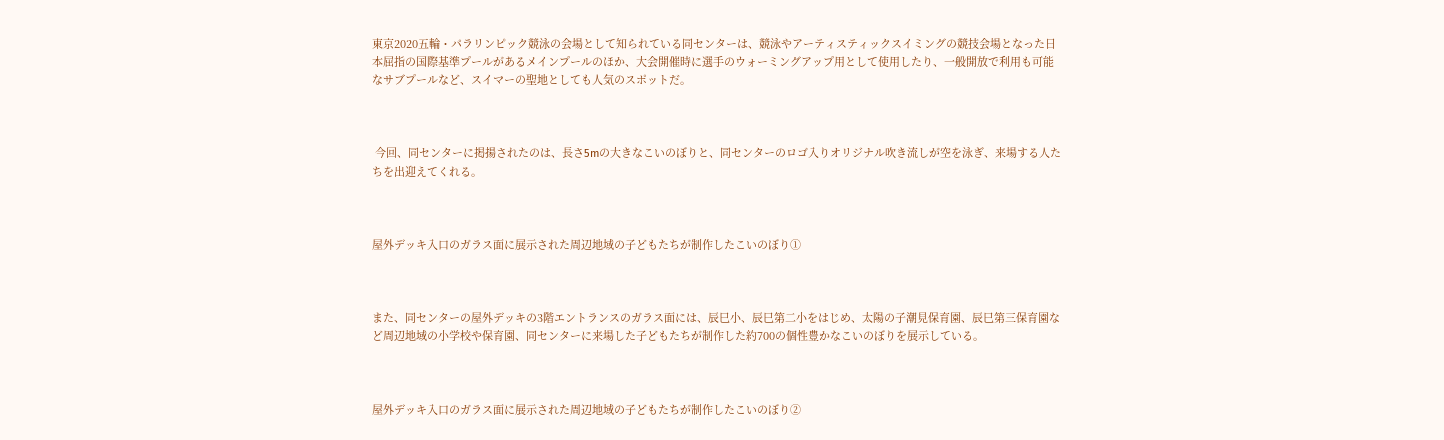東京2020五輪・パラリンピック競泳の会場として知られている同センターは、競泳やアーティスティックスイミングの競技会場となった日本屈指の国際基準プールがあるメインプールのほか、大会開催時に選手のウォーミングアップ用として使用したり、一般開放で利用も可能なサブプールなど、スイマーの聖地としても人気のスポットだ。



 今回、同センターに掲揚されたのは、長さ5mの大きなこいのぼりと、同センターのロゴ入りオリジナル吹き流しが空を泳ぎ、来場する人たちを出迎えてくれる。



屋外デッキ入口のガラス面に展示された周辺地域の子どもたちが制作したこいのぼり①



また、同センターの屋外デッキの3階エントランスのガラス面には、辰巳小、辰巳第二小をはじめ、太陽の子潮見保育園、辰巳第三保育園など周辺地域の小学校や保育園、同センターに来場した子どもたちが制作した約700の個性豊かなこいのぼりを展示している。



屋外デッキ入口のガラス面に展示された周辺地域の子どもたちが制作したこいのぼり②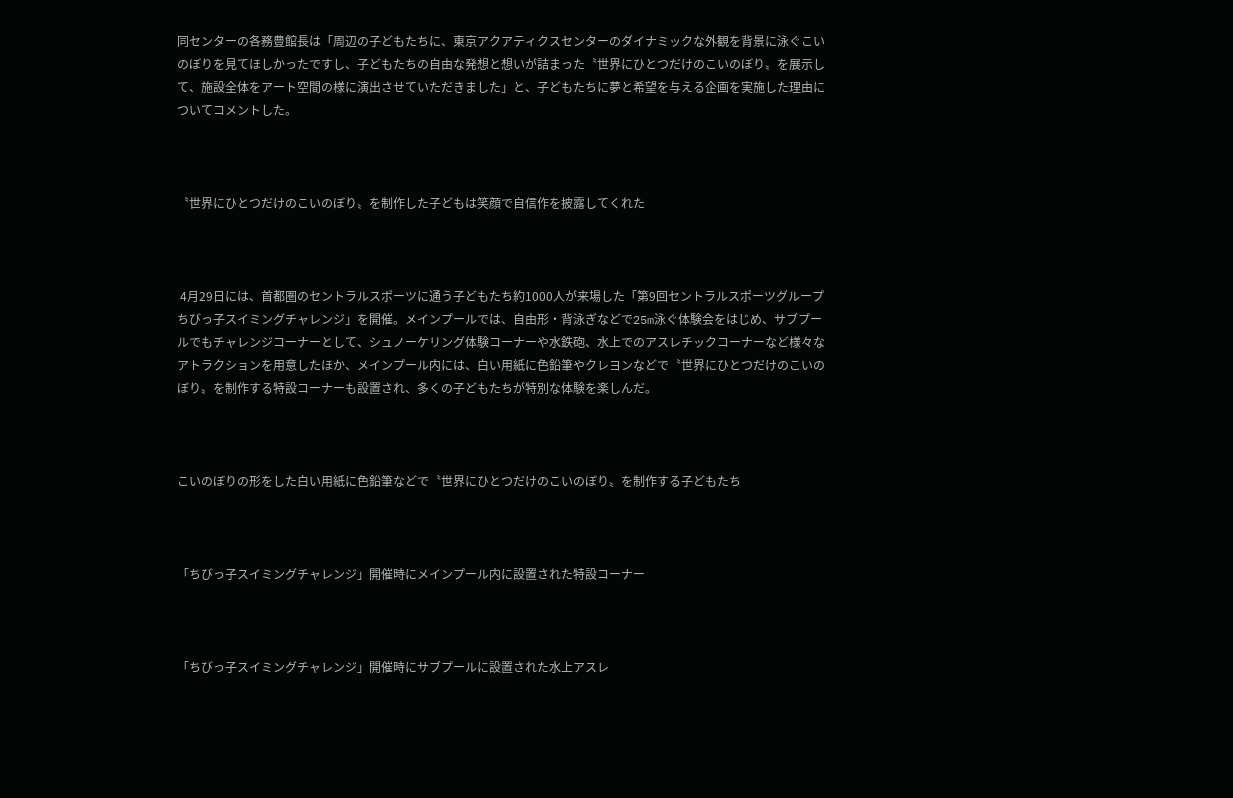同センターの各務豊館長は「周辺の子どもたちに、東京アクアティクスセンターのダイナミックな外観を背景に泳ぐこいのぼりを見てほしかったですし、子どもたちの自由な発想と想いが詰まった〝世界にひとつだけのこいのぼり〟を展示して、施設全体をアート空間の様に演出させていただきました」と、子どもたちに夢と希望を与える企画を実施した理由についてコメントした。



〝世界にひとつだけのこいのぼり〟を制作した子どもは笑顔で自信作を披露してくれた



 4月29日には、首都圏のセントラルスポーツに通う子どもたち約1000人が来場した「第9回セントラルスポーツグループちびっ子スイミングチャレンジ」を開催。メインプールでは、自由形・背泳ぎなどで25m泳ぐ体験会をはじめ、サブプールでもチャレンジコーナーとして、シュノーケリング体験コーナーや水鉄砲、水上でのアスレチックコーナーなど様々なアトラクションを用意したほか、メインプール内には、白い用紙に色鉛筆やクレヨンなどで〝世界にひとつだけのこいのぼり〟を制作する特設コーナーも設置され、多くの子どもたちが特別な体験を楽しんだ。



こいのぼりの形をした白い用紙に色鉛筆などで〝世界にひとつだけのこいのぼり〟を制作する子どもたち



「ちびっ子スイミングチャレンジ」開催時にメインプール内に設置された特設コーナー



「ちびっ子スイミングチャレンジ」開催時にサブプールに設置された水上アスレ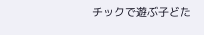チックで遊ぶ子どた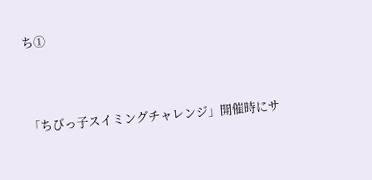ち①



「ちびっ子スイミングチャレンジ」開催時にサ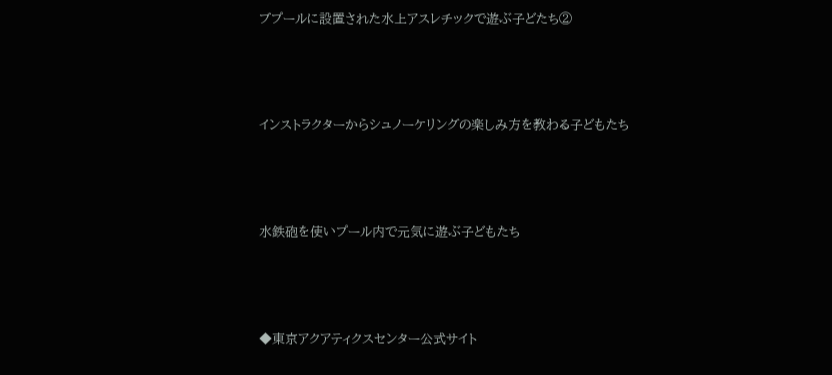ブプールに設置された水上アスレチックで遊ぶ子どたち②



インストラクターからシュノーケリングの楽しみ方を教わる子どもたち



水鉄砲を使いプール内で元気に遊ぶ子どもたち



◆東京アクアティクスセンター公式サイト